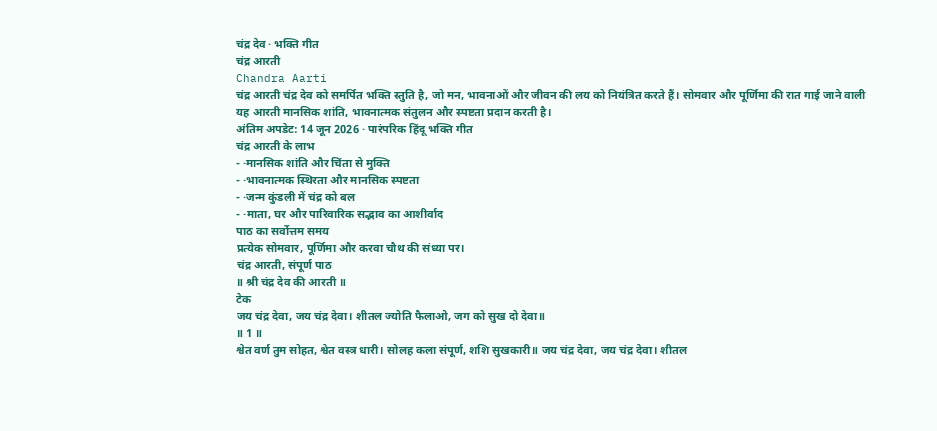चंद्र देव · भक्ति गीत
चंद्र आरती
Chandra Aarti
चंद्र आरती चंद्र देव को समर्पित भक्ति स्तुति है, जो मन, भावनाओं और जीवन की लय को नियंत्रित करते हैं। सोमवार और पूर्णिमा की रात गाई जाने वाली यह आरती मानसिक शांति, भावनात्मक संतुलन और स्पष्टता प्रदान करती है।
अंतिम अपडेट: 14 जून 2026 · पारंपरिक हिंदू भक्ति गीत
चंद्र आरती के लाभ
- ·मानसिक शांति और चिंता से मुक्ति
- ·भावनात्मक स्थिरता और मानसिक स्पष्टता
- ·जन्म कुंडली में चंद्र को बल
- ·माता, घर और पारिवारिक सद्भाव का आशीर्वाद
पाठ का सर्वोत्तम समय
प्रत्येक सोमवार, पूर्णिमा और करवा चौथ की संध्या पर।
चंद्र आरती, संपूर्ण पाठ
॥ श्री चंद्र देव की आरती ॥
टेक
जय चंद्र देवा, जय चंद्र देवा। शीतल ज्योति फैलाओ, जग को सुख दो देवा॥
॥ 1 ॥
श्वेत वर्ण तुम सोहत, श्वेत वस्त्र धारी। सोलह कला संपूर्ण, शशि सुखकारी॥ जय चंद्र देवा, जय चंद्र देवा। शीतल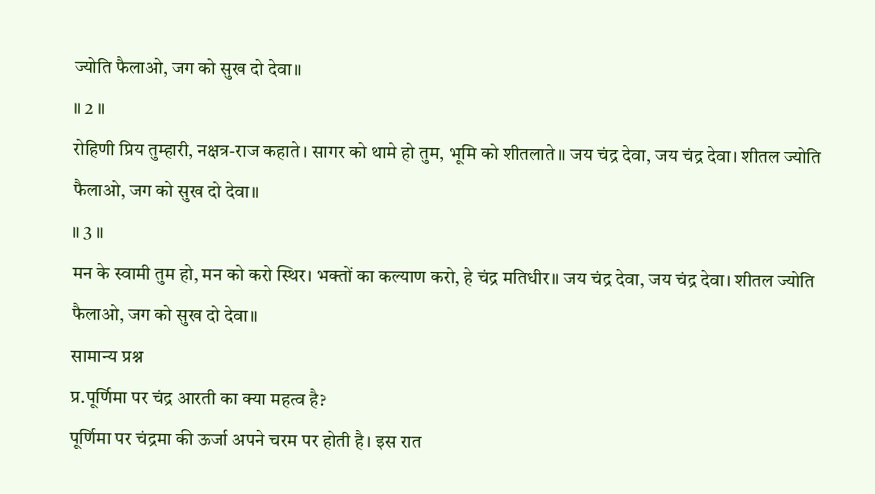ज्योति फैलाओ, जग को सुख दो देवा॥
॥ 2 ॥
रोहिणी प्रिय तुम्हारी, नक्षत्र-राज कहाते। सागर को थामे हो तुम, भूमि को शीतलाते॥ जय चंद्र देवा, जय चंद्र देवा। शीतल ज्योति फैलाओ, जग को सुख दो देवा॥
॥ 3 ॥
मन के स्वामी तुम हो, मन को करो स्थिर। भक्तों का कल्याण करो, हे चंद्र मतिधीर॥ जय चंद्र देवा, जय चंद्र देवा। शीतल ज्योति फैलाओ, जग को सुख दो देवा॥
सामान्य प्रश्न
प्र.पूर्णिमा पर चंद्र आरती का क्या महत्व है?
पूर्णिमा पर चंद्रमा की ऊर्जा अपने चरम पर होती है। इस रात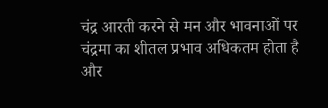चंद्र आरती करने से मन और भावनाओं पर चंद्रमा का शीतल प्रभाव अधिकतम होता है और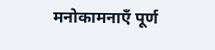मनोकामनाएँ पूर्ण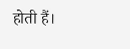होती हैं।